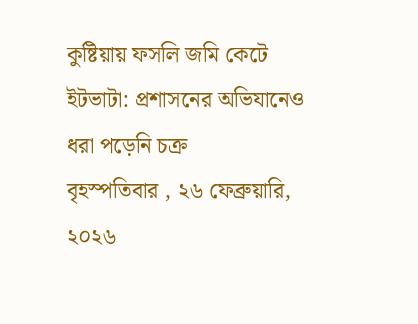কুষ্টিয়ায় ফসলি জমি কেটে ইটভাটা: প্রশাসনের অভিযানেও ধরা পড়েনি চক্র
বৃহস্পতিবার , ২৬ ফেব্রুয়ারি, ২০২৬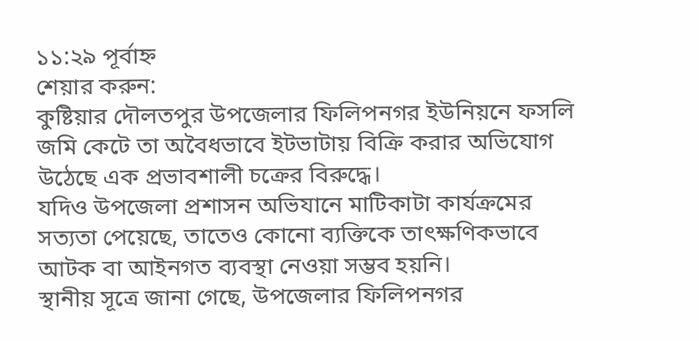১১:২৯ পূর্বাহ্ন
শেয়ার করুন:
কুষ্টিয়ার দৌলতপুর উপজেলার ফিলিপনগর ইউনিয়নে ফসলি জমি কেটে তা অবৈধভাবে ইটভাটায় বিক্রি করার অভিযোগ উঠেছে এক প্রভাবশালী চক্রের বিরুদ্ধে।
যদিও উপজেলা প্রশাসন অভিযানে মাটিকাটা কার্যক্রমের সত্যতা পেয়েছে, তাতেও কোনো ব্যক্তিকে তাৎক্ষণিকভাবে আটক বা আইনগত ব্যবস্থা নেওয়া সম্ভব হয়নি।
স্থানীয় সূত্রে জানা গেছে, উপজেলার ফিলিপনগর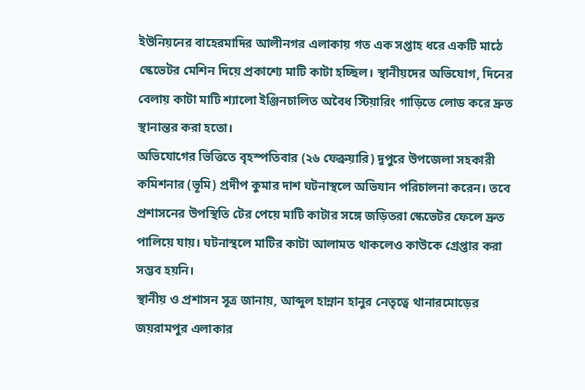ইউনিয়নের বাহেরমাদির আলীনগর এলাকায় গত এক সপ্তাহ ধরে একটি মাঠে স্কেভেটর মেশিন দিয়ে প্রকাশ্যে মাটি কাটা হচ্ছিল। স্থানীয়দের অভিযোগ, দিনের বেলায় কাটা মাটি শ্যালো ইঞ্জিনচালিত অবৈধ স্টিয়ারিং গাড়িতে লোড করে দ্রুত স্থানান্তর করা হতো।
অভিযোগের ভিত্তিতে বৃহস্পতিবার (২৬ ফেব্রুয়ারি) দুপুরে উপজেলা সহকারী কমিশনার (ভূমি) প্রদীপ কুমার দাশ ঘটনাস্থলে অভিযান পরিচালনা করেন। তবে প্রশাসনের উপস্থিতি টের পেয়ে মাটি কাটার সঙ্গে জড়িতরা স্কেভেটর ফেলে দ্রুত পালিয়ে যায়। ঘটনাস্থলে মাটির কাটা আলামত থাকলেও কাউকে গ্রেপ্তার করা সম্ভব হয়নি।
স্থানীয় ও প্রশাসন সূত্র জানায়, আব্দুল হান্নান হানুর নেতৃত্বে থানারমোড়ের জয়রামপুর এলাকার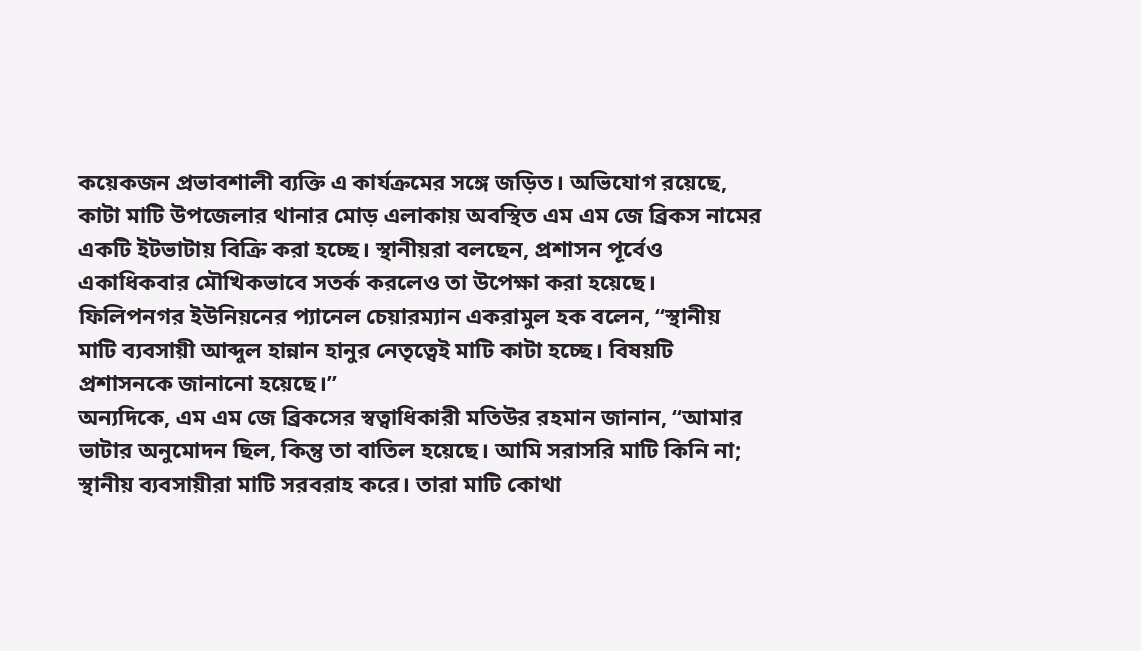কয়েকজন প্রভাবশালী ব্যক্তি এ কার্যক্রমের সঙ্গে জড়িত। অভিযোগ রয়েছে, কাটা মাটি উপজেলার থানার মোড় এলাকায় অবস্থিত এম এম জে ব্রিকস নামের একটি ইটভাটায় বিক্রি করা হচ্ছে। স্থানীয়রা বলছেন, প্রশাসন পূর্বেও একাধিকবার মৌখিকভাবে সতর্ক করলেও তা উপেক্ষা করা হয়েছে।
ফিলিপনগর ইউনিয়নের প্যানেল চেয়ারম্যান একরামুল হক বলেন, “স্থানীয় মাটি ব্যবসায়ী আব্দুল হান্নান হানুর নেতৃত্বেই মাটি কাটা হচ্ছে। বিষয়টি প্রশাসনকে জানানো হয়েছে।”
অন্যদিকে, এম এম জে ব্রিকসের স্বত্বাধিকারী মতিউর রহমান জানান, “আমার ভাটার অনুমোদন ছিল, কিন্তু তা বাতিল হয়েছে। আমি সরাসরি মাটি কিনি না; স্থানীয় ব্যবসায়ীরা মাটি সরবরাহ করে। তারা মাটি কোথা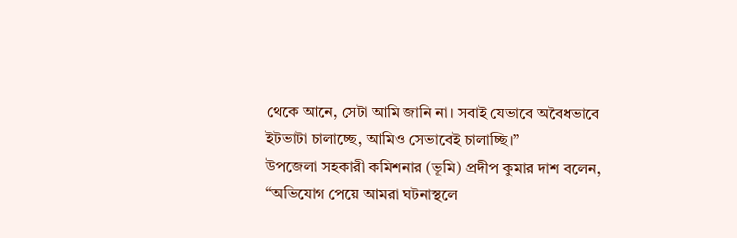থেকে আনে, সেটা আমি জানি না। সবাই যেভাবে অবৈধভাবে ইটভাটা চালাচ্ছে, আমিও সেভাবেই চালাচ্ছি।”
উপজেলা সহকারী কমিশনার (ভূমি) প্রদীপ কুমার দাশ বলেন, “অভিযোগ পেয়ে আমরা ঘটনাস্থলে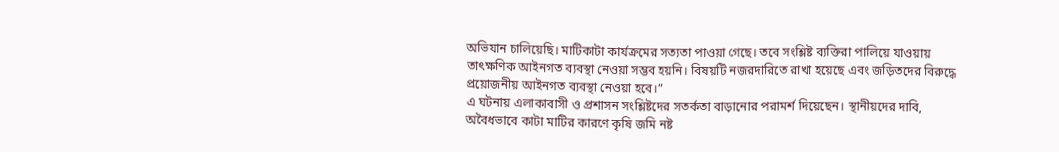অভিযান চালিয়েছি। মাটিকাটা কার্যক্রমের সত্যতা পাওয়া গেছে। তবে সংশ্লিষ্ট ব্যক্তিরা পালিয়ে যাওয়ায় তাৎক্ষণিক আইনগত ব্যবস্থা নেওয়া সম্ভব হয়নি। বিষয়টি নজরদারিতে রাখা হয়েছে এবং জড়িতদের বিরুদ্ধে প্রয়োজনীয় আইনগত ব্যবস্থা নেওয়া হবে।”
এ ঘটনায় এলাকাবাসী ও প্রশাসন সংশ্লিষ্টদের সতর্কতা বাড়ানোর পরামর্শ দিয়েছেন। স্থানীয়দের দাবি, অবৈধভাবে কাটা মাটির কারণে কৃষি জমি নষ্ট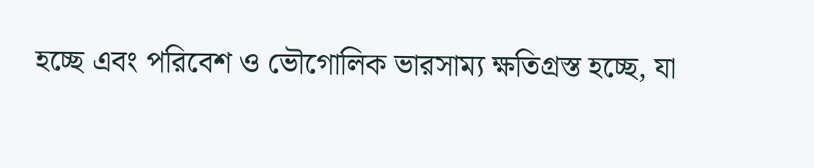হচ্ছে এবং পরিবেশ ও ভৌগোলিক ভারসাম্য ক্ষতিগ্রস্ত হচ্ছে, যা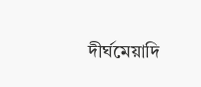দীর্ঘমেয়াদি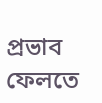প্রভাব ফেলতে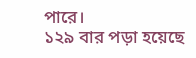পারে।
১২৯ বার পড়া হয়েছে